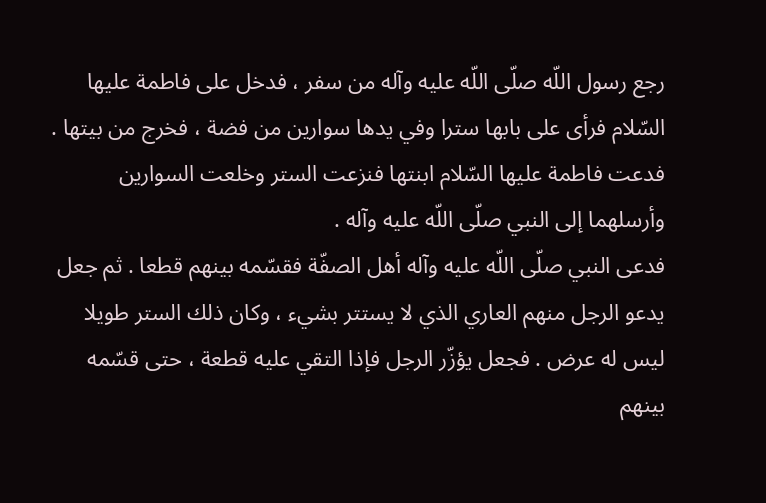رجع رسول اللّه صلّى اللّه عليه وآله من سفر ، فدخل على فاطمة عليها السّلام فرأى على بابها سترا وفي يدها سوارين من فضة ، فخرج من بيتها . فدعت فاطمة عليها السّلام ابنتها فنزعت الستر وخلعت السوارين وأرسلهما إلى النبي صلّى اللّه عليه وآله .
فدعى النبي صلّى اللّه عليه وآله أهل الصفّة فقسّمه بينهم قطعا . ثم جعل يدعو الرجل منهم العاري الذي لا يستتر بشيء ، وكان ذلك الستر طويلا ليس له عرض . فجعل يؤزّر الرجل فإذا التقي عليه قطعة ، حتى قسّمه بينهم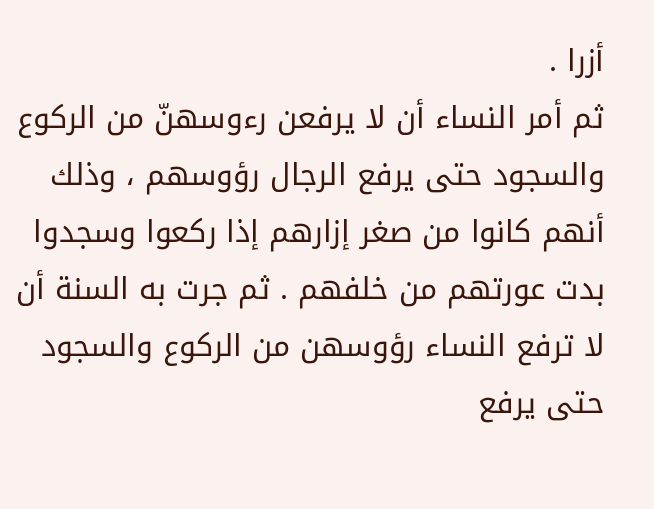أزرا .
ثم أمر النساء أن لا يرفعن رءوسهنّ من الركوع والسجود حتى يرفع الرجال رؤوسهم ، وذلك أنهم كانوا من صغر إزارهم إذا ركعوا وسجدوا بدت عورتهم من خلفهم . ثم جرت به السنة أن لا ترفع النساء رؤوسهن من الركوع والسجود حتى يرفع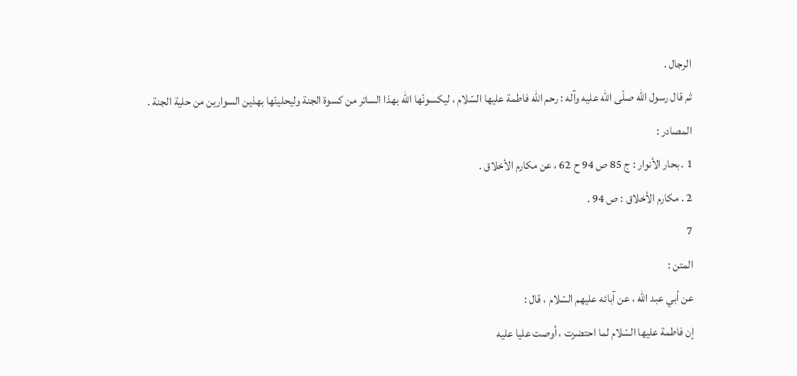الرجال .
ثم قال رسول اللّه صلّى اللّه عليه وآله : رحم اللّه فاطمة عليها السّلام ، ليكسونّها اللّه بهذا الساتر من كسوة الجنة وليحلينّها بهذين السوارين من حلية الجنة .
المصادر :
1 . بحار الأنوار : ج 85 ص 94 ح 62 ، عن مكارم الأخلاق .
2 . مكارم الأخلاق : ص 94 .
7
المتن :
عن أبي عبد اللّه ، عن آبائه عليهم السّلام ، قال :
إن فاطمة عليها السّلام لما احتضرت ، أوصت عليا عليه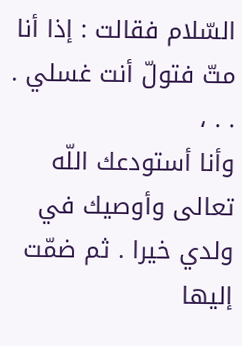السّلام فقالت : إذا أنا متّ فتولّ أنت غسلي . . . ،
وأنا أستودعك اللّه تعالى وأوصيك في ولدي خيرا . ثم ضمّت إليها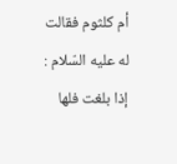أم كلثوم فقالت له عليه السّلام :
إذا بلغت فلها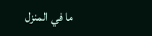ما في المنزل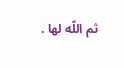ثم اللّه لها .